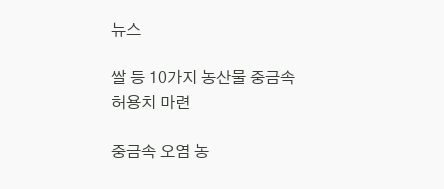뉴스

쌀 등 10가지 농산물 중금속 허용치 마련

중금속 오염 농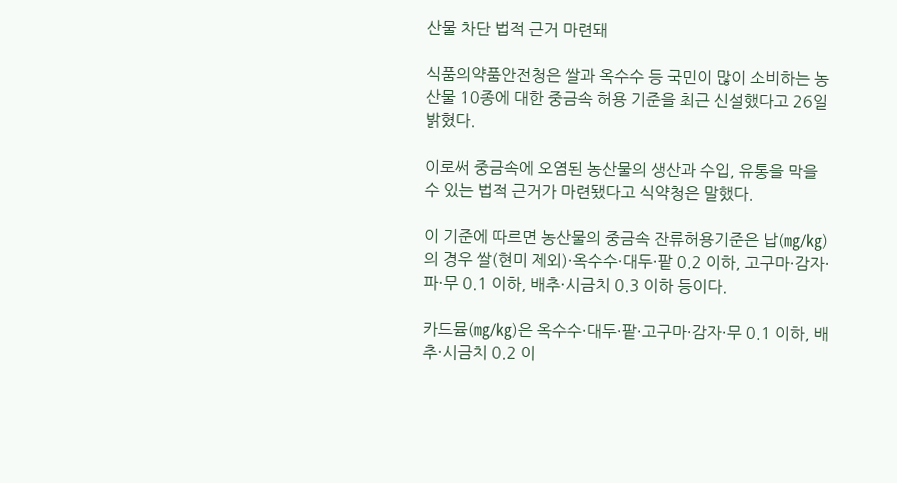산물 차단 법적 근거 마련돼

식품의약품안전청은 쌀과 옥수수 등 국민이 많이 소비하는 농산물 10종에 대한 중금속 허용 기준을 최근 신설했다고 26일 밝혔다.

이로써 중금속에 오염된 농산물의 생산과 수입, 유통을 막을 수 있는 법적 근거가 마련됐다고 식약청은 말했다.

이 기준에 따르면 농산물의 중금속 잔류허용기준은 납(㎎/㎏)의 경우 쌀(현미 제외)·옥수수·대두·팥 0.2 이하, 고구마·감자·파·무 0.1 이하, 배추·시금치 0.3 이하 등이다.

카드뮴(㎎/㎏)은 옥수수·대두·팥·고구마·감자·무 0.1 이하, 배추·시금치 0.2 이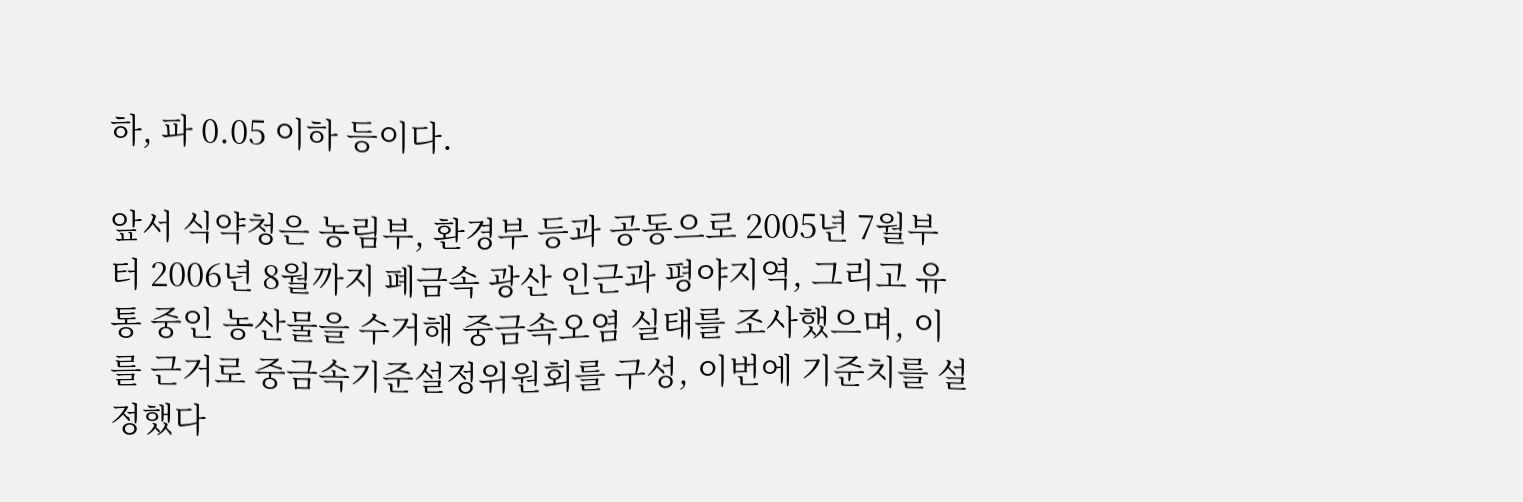하, 파 0.05 이하 등이다.

앞서 식약청은 농림부, 환경부 등과 공동으로 2005년 7월부터 2006년 8월까지 폐금속 광산 인근과 평야지역, 그리고 유통 중인 농산물을 수거해 중금속오염 실태를 조사했으며, 이를 근거로 중금속기준설정위원회를 구성, 이번에 기준치를 설정했다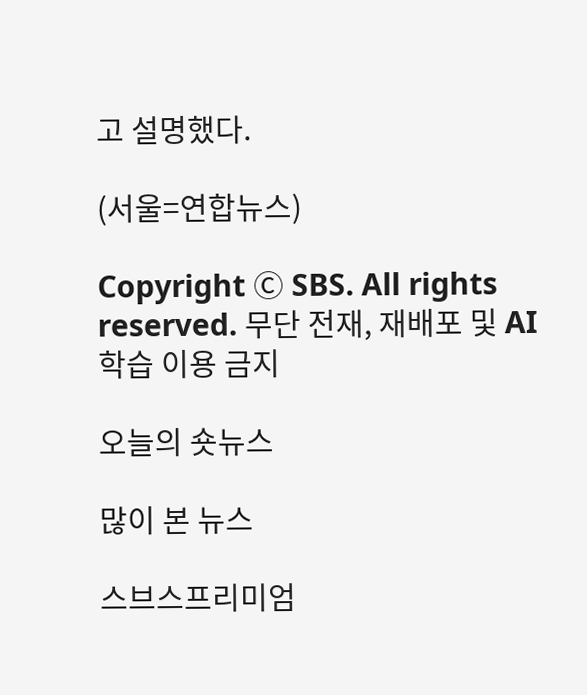고 설명했다.

(서울=연합뉴스)

Copyright Ⓒ SBS. All rights reserved. 무단 전재, 재배포 및 AI학습 이용 금지

오늘의 숏뉴스

많이 본 뉴스

스브스프리미엄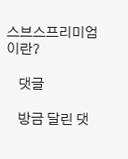스브스프리미엄이란?

    댓글

    방금 달린 댓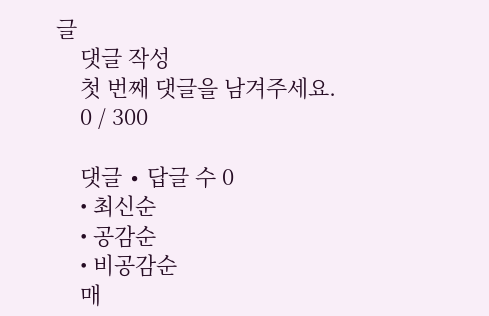글
    댓글 작성
    첫 번째 댓글을 남겨주세요.
    0 / 300

    댓글 ∙ 답글 수 0
    • 최신순
    • 공감순
    • 비공감순
    매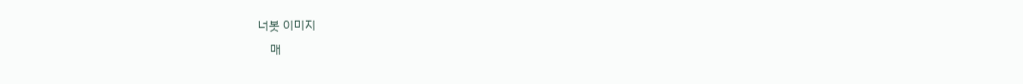너봇 이미지
    매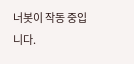너봇이 작동 중입니다.